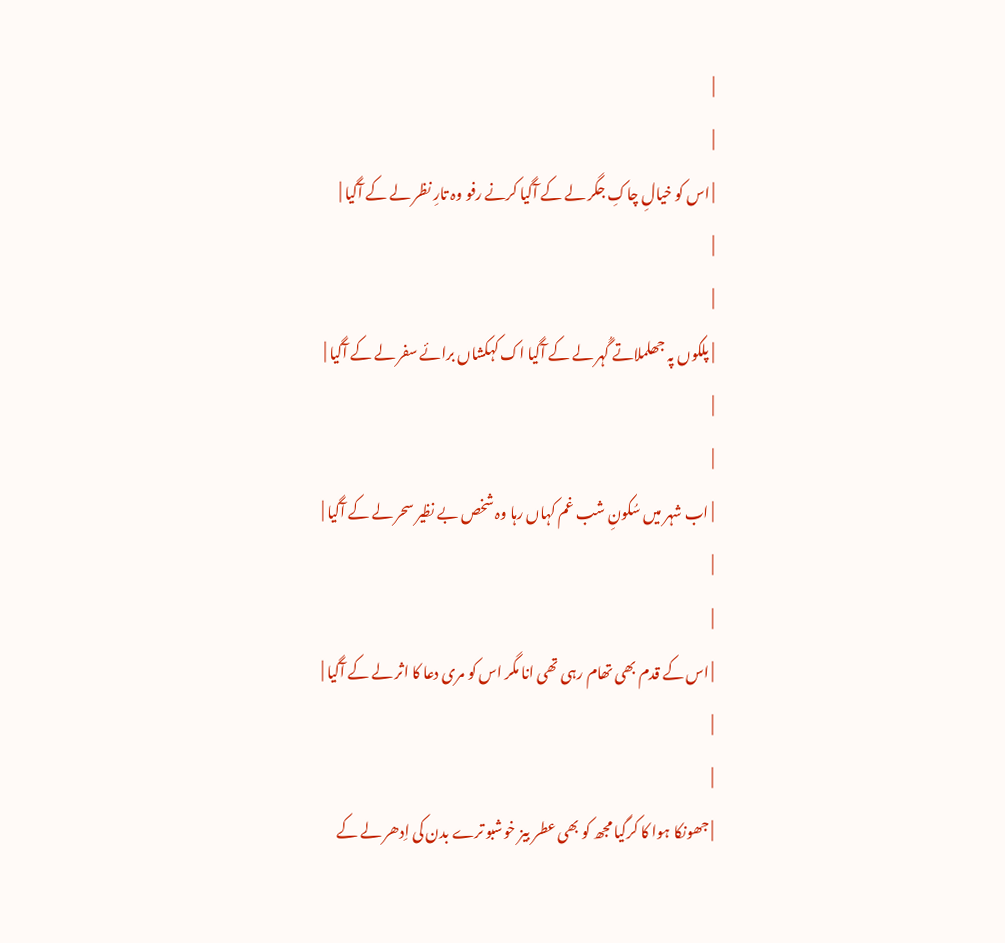|
|
| اس کو خیالِ چاکِ جگر لے کے آگیا کرنے رفو وہ تارِ نظر لے کے آگیا |
|
|
| پلکوں پہ جھلملاتے گُہر لے کے آگیا اک کہکشاں برائے سفر لے کے آگیا |
|
|
| اب شہر میں سُکونِ شب غم کہاں رہا وہ شخص بے نظیر سحر لے کے آگیا |
|
|
| اس کے قدم بھی تھام رہی تھی انا مگر اس کو مری دعا کا اثر لے کے آگیا |
|
|
| جھونکا ہوا کا کرگیا مجھ کو بھی عطر بیز خوشبو ترے بدن کی اِدھر لے کے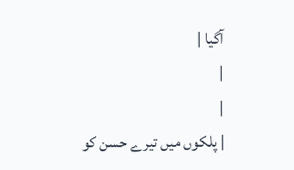آگیا |
|
|
| پلکوں میں تیرے حسن کو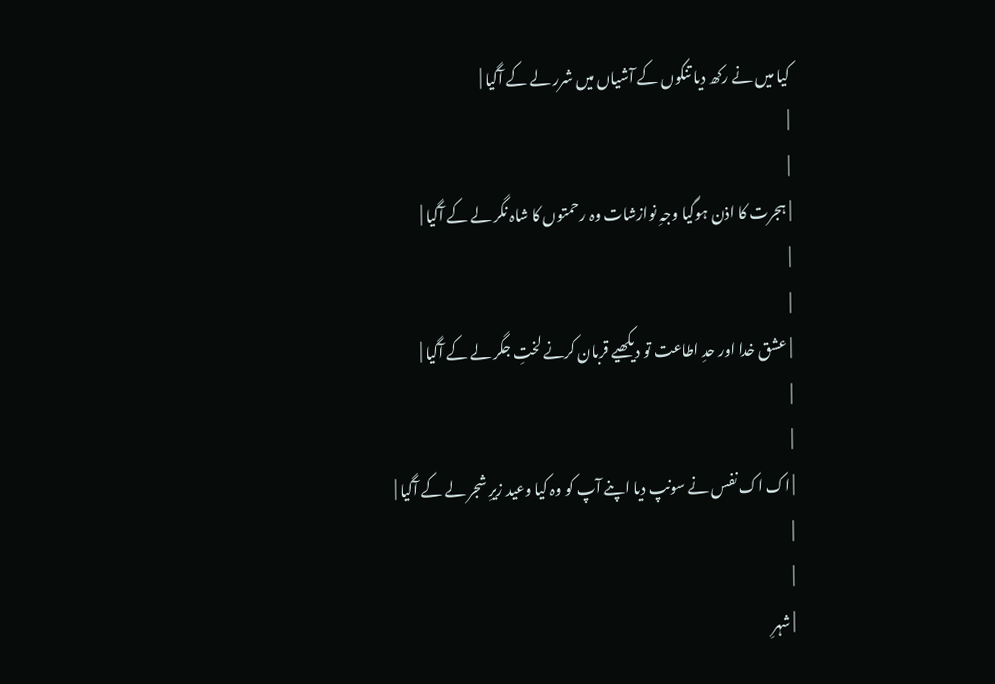کیا میں نے رکھ دیا تنکوں کے آشیاں میں شرر لے کے آگیا |
|
|
| ہجرت کا اذن ہوگیا وجہِ نوازشات وہ رحمتوں کا شاہ نگر لے کے آگیا |
|
|
| عشق خدا اور حدِ اطاعت تو دیکھیے قربان کرنے لختِ جگر لے کے آگیا |
|
|
| اک اک نفس نے سونپ دیا اپنے آپ کو وہ کیا وعید زیرِ شجر لے کے آگیا |
|
|
| شہرِ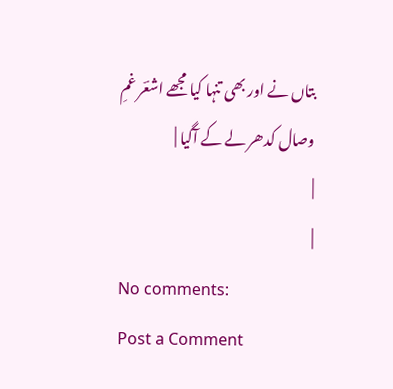بتاں نے اور بھی تنہا کیا مجھے اشعؔر غمِ وصال کدھر لے کے آگیا |
|
|
No comments:
Post a Comment